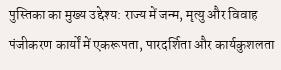पुस्तिका का मुख्य उद्देश्य: राज्य में जन्म, मृत्यु और विवाह पंजीकरण कार्यों में एकरूपता, पारदर्शिता और कार्यकुशलता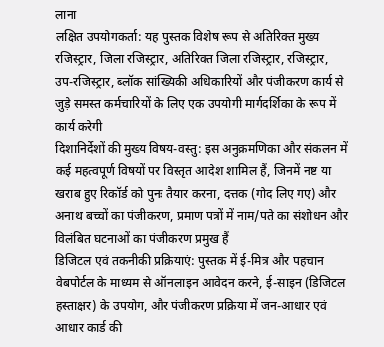लाना
लक्षित उपयोगकर्ता: यह पुस्तक विशेष रूप से अतिरिक्त मुख्य रजिस्ट्रार, जिला रजिस्ट्रार, अतिरिक्त जिला रजिस्ट्रार, रजिस्ट्रार, उप-रजिस्ट्रार, ब्लॉक सांख्यिकी अधिकारियों और पंजीकरण कार्य से जुड़े समस्त कर्मचारियों के लिए एक उपयोगी मार्गदर्शिका के रूप में कार्य करेगी
दिशानिर्देशों की मुख्य विषय-वस्तु: इस अनुक्रमणिका और संकलन में कई महत्वपूर्ण विषयों पर विस्तृत आदेश शामिल हैं, जिनमें नष्ट या खराब हुए रिकॉर्ड को पुनः तैयार करना, दत्तक (गोद लिए गए) और अनाथ बच्चों का पंजीकरण, प्रमाण पत्रों में नाम/पते का संशोधन और विलंबित घटनाओं का पंजीकरण प्रमुख हैं
डिजिटल एवं तकनीकी प्रक्रियाएं: पुस्तक में ई-मित्र और पहचान वेबपोर्टल के माध्यम से ऑनलाइन आवेदन करने, ई-साइन (डिजिटल हस्ताक्षर) के उपयोग, और पंजीकरण प्रक्रिया में जन-आधार एवं आधार कार्ड की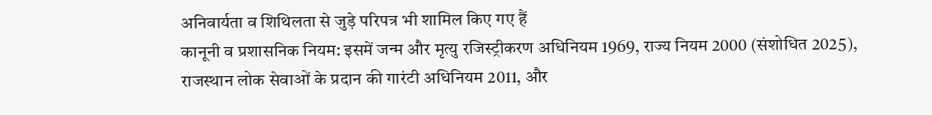अनिवार्यता व शिथिलता से जुड़े परिपत्र भी शामिल किए गए हैं
कानूनी व प्रशासनिक नियम: इसमें जन्म और मृत्यु रजिस्ट्रीकरण अधिनियम 1969, राज्य नियम 2000 (संशोधित 2025), राजस्थान लोक सेवाओं के प्रदान की गारंटी अधिनियम 2011, और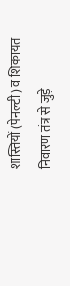शास्तियों (पेनल्टी) व शिकायत निवारण तंत्र से जुड़े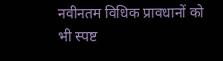नवीनतम विधिक प्रावधानों को भी स्पष्ट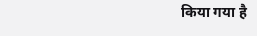किया गया है